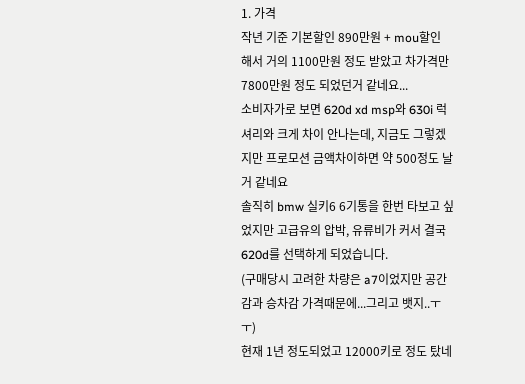1. 가격
작년 기준 기본할인 890만원 + mou할인 해서 거의 1100만원 정도 받았고 차가격만 7800만원 정도 되었던거 같네요...
소비자가로 보면 620d xd msp와 630i 럭셔리와 크게 차이 안나는데, 지금도 그렇겠지만 프로모션 금액차이하면 약 500정도 날거 같네요
솔직히 bmw 실키6 6기통을 한번 타보고 싶었지만 고급유의 압박, 유류비가 커서 결국 620d를 선택하게 되었습니다.
(구매당시 고려한 차량은 a7이었지만 공간감과 승차감 가격때문에...그리고 뱃지..ㅜㅜ)
현재 1년 정도되었고 12000키로 정도 탔네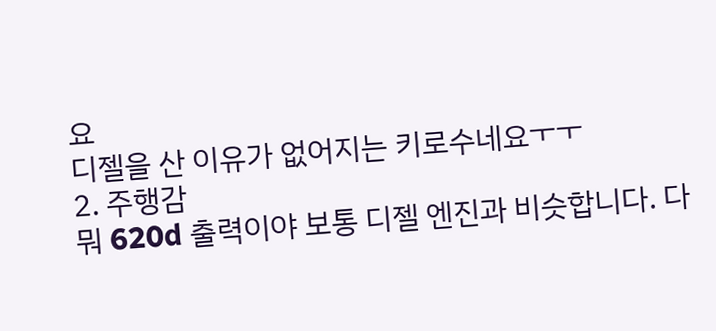요
디젤을 산 이유가 없어지는 키로수네요ㅜㅜ
2. 주행감
뭐 620d 출력이야 보통 디젤 엔진과 비슷합니다. 다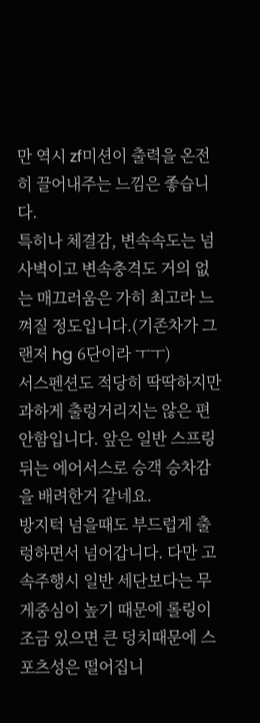만 역시 zf미션이 출력을 온전히 끌어내주는 느낌은 좋습니다.
특히나 체결감, 변속속도는 넘사벽이고 변속충격도 거의 없는 매끄러움은 가히 최고라 느껴질 정도입니다.(기존차가 그랜저 hg 6단이라 ㅜㅜ)
서스펜션도 적당히 딱딱하지만 과하게 출렁거리지는 않은 편안함입니다. 앞은 일반 스프링 뒤는 에어서스로 승객 승차감을 배려한거 같네요.
방지턱 넘을때도 부드럽게 출렁하면서 넘어갑니다. 다만 고속주행시 일반 세단보다는 무게중심이 높기 때문에 롤링이 조금 있으면 큰 덩치때문에 스포츠성은 떨어집니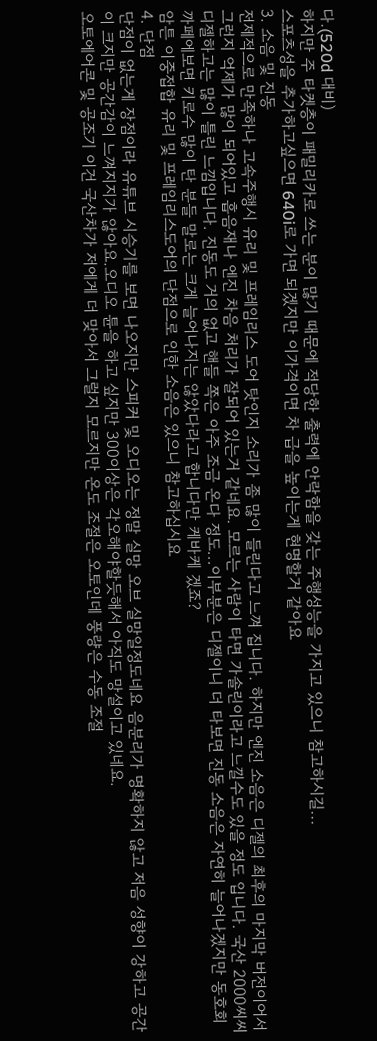다.(520d 대비)
하지만 주 타켓층이 패밀리카로 쓰는 분이 많기 때문에 적당한 출력에 안락함을 갖는 주행성능을 가지고 있으니 참고하시길...
스포츠성을 추가하고싶으면 640i로 가면 되겠지만 이가격이면 차 급을 높이는게 현명할거 같아요
3. 소음 및 진동
전제적으로 만족하나 고속주행시 유리 및 프레임리스 도어 탓인지 소리가 좀 많이 들린다고 느껴 집니다. 하지만 엔진 소음은 디젤의 최후의 마지막 버전이어서 그런지 억제가 많이 되어있고 흡음재나 엔진 차음 처리가 잘되어 있는거 같네요. 모르는 사람이 타면 가솔린이라고 느낄수도 있을 정도 입니다. 국산 2000씨씨 디젤하고는 많이 틀린 느낌입니다. 진동도 거의 없고 핸들 쪽은 아주 조금 온다 정도...이부분은 디젤이니 더 타보면 진동 소음은 자연히 늘어나겠지만 동호회 까페에보면 키로수 많이 탄 분들 말로는 크게 늘어나지는 않았다라고 합니다만 케바케 겠죠?
암튼 이중접합 유리 및 프레임리스도어의 단점으로 인한 소음은 있으니 참고하십시요
4. 단점
단점이 없는게 장점이라 유튜브 시승기를 보면 나오지만 스피커 및 오디오는 정말 실망 오브 실망일정도네요 음분리가 명확하지 않고 저음 성향이 강하고 공간이 크지만 공간감이 느껴지지가 않아요.오디오 튠을 하고 싶지만 300이상은 각오해야할듯해서 아직도 망설이고 있네요.
오토에어콘 및 공조기 이건 국산차가 저에게 더 맞아서 그럴지 모르지만 온도 조절은 오토인데 풍량은 수동 조절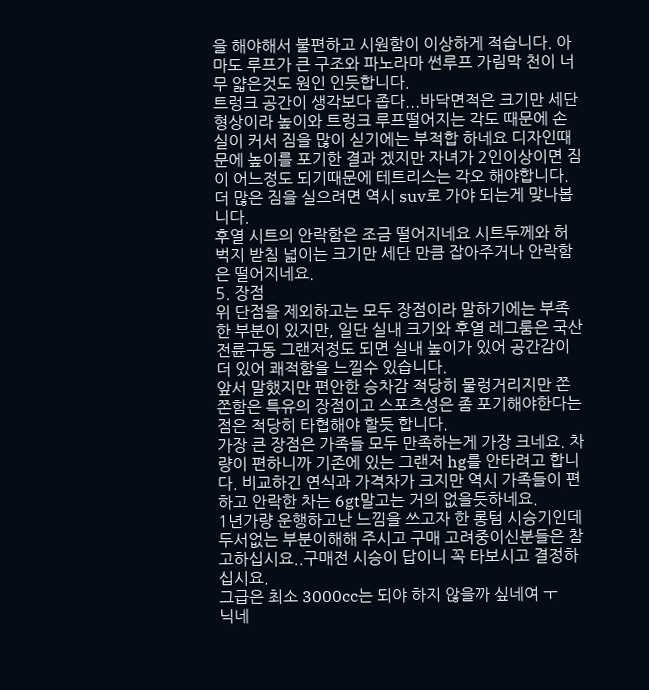을 해야해서 불편하고 시원함이 이상하게 적습니다. 아마도 루프가 큰 구조와 파노라마 썬루프 가림막 천이 너무 얇은것도 원인 인듯합니다.
트렁크 공간이 생각보다 좁다...바닥면적은 크기만 세단형상이라 높이와 트렁크 루프떨어지는 각도 때문에 손실이 커서 짐을 많이 싣기에는 부적합 하네요 디자인때문에 높이를 포기한 결과 겠지만 자녀가 2인이상이면 짐이 어느정도 되기때문에 테트리스는 각오 해야합니다. 더 많은 짐을 실으려면 역시 suv로 가야 되는게 맞나봅니다.
후열 시트의 안락함은 조금 떨어지네요 시트두께와 허벅지 받침 넓이는 크기만 세단 만큼 잡아주거나 안락함은 떨어지네요.
5. 장점
위 단점을 제외하고는 모두 장점이라 말하기에는 부족한 부분이 있지만, 일단 실내 크기와 후열 레그룸은 국산 전륜구동 그랜저정도 되면 실내 높이가 있어 공간감이 더 있어 쾌적함을 느낄수 있습니다.
앞서 말했지만 편안한 승차감 적당히 물렁거리지만 쫀쫀함은 특유의 장점이고 스포츠성은 좀 포기해야한다는 점은 적당히 타협해야 할듯 합니다.
가장 큰 장점은 가족들 모두 만족하는게 가장 크네요. 차량이 편하니까 기존에 있는 그랜저 hg를 안타려고 합니다. 비교하긴 연식과 가격차가 크지만 역시 가족들이 편하고 안락한 차는 6gt말고는 거의 없을듯하네요.
1년가량 운행하고난 느낌을 쓰고자 한 롱텀 시승기인데 두서없는 부분이해해 주시고 구매 고려중이신분들은 참고하십시요..구매전 시승이 답이니 꼭 타보시고 결정하십시요.
그급은 최소 3000cc는 되야 하지 않을까 싶네여 ㅜ
닉네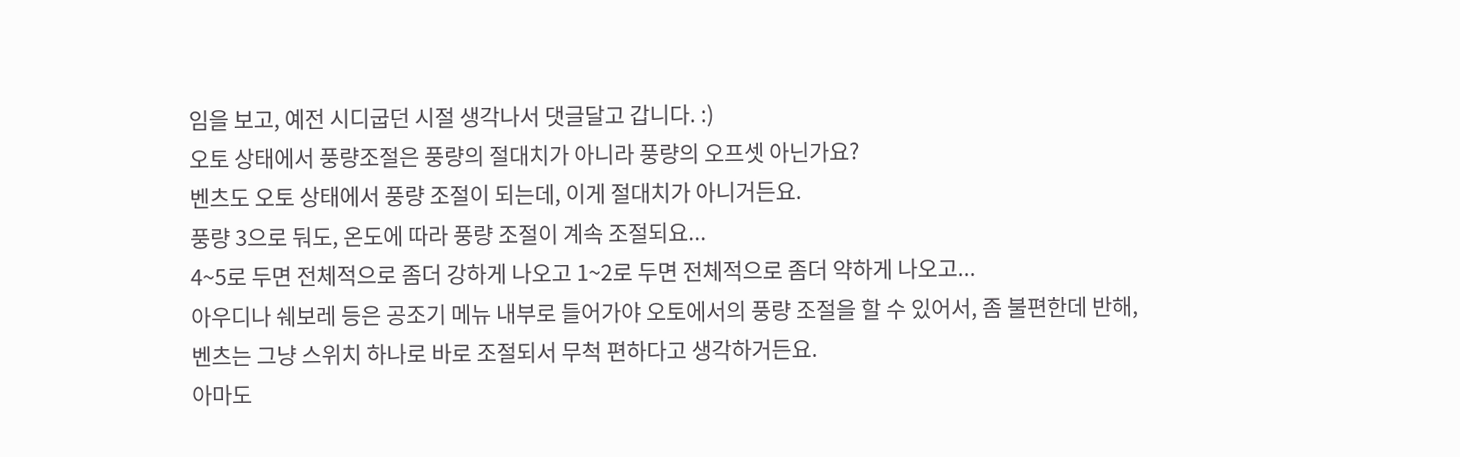임을 보고, 예전 시디굽던 시절 생각나서 댓글달고 갑니다. :)
오토 상태에서 풍량조절은 풍량의 절대치가 아니라 풍량의 오프셋 아닌가요?
벤츠도 오토 상태에서 풍량 조절이 되는데, 이게 절대치가 아니거든요.
풍량 3으로 둬도, 온도에 따라 풍량 조절이 계속 조절되요...
4~5로 두면 전체적으로 좀더 강하게 나오고 1~2로 두면 전체적으로 좀더 약하게 나오고...
아우디나 쉐보레 등은 공조기 메뉴 내부로 들어가야 오토에서의 풍량 조절을 할 수 있어서, 좀 불편한데 반해,
벤츠는 그냥 스위치 하나로 바로 조절되서 무척 편하다고 생각하거든요.
아마도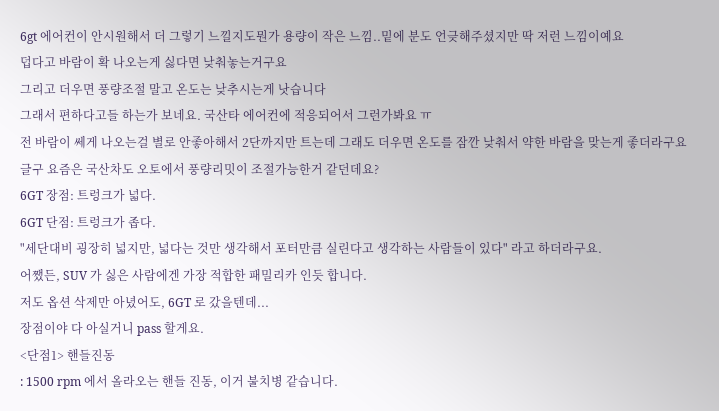6gt 에어컨이 안시원해서 더 그렇기 느낄지도뭔가 용량이 작은 느낌..밑에 분도 언긎해주셨지만 딱 저런 느낌이예요
덥다고 바람이 확 나오는게 싫다면 낮춰놓는거구요
그리고 더우면 풍량조절 말고 온도는 낮추시는게 낫습니다
그래서 편하다고들 하는가 보네요. 국산타 에어컨에 적응되어서 그런가봐요 ㅠ
전 바람이 쎄게 나오는걸 별로 안좋아해서 2단까지만 트는데 그래도 더우면 온도를 잠깐 낮춰서 약한 바람을 맞는게 좋더라구요
글구 요즘은 국산차도 오토에서 풍량리밋이 조절가능한거 같던데요?
6GT 장점: 트렁크가 넓다.
6GT 단점: 트렁크가 좁다.
"세단대비 굉장히 넓지만, 넓다는 것만 생각해서 포터만큼 실린다고 생각하는 사람들이 있다" 라고 하더라구요.
어쨌든, SUV 가 싫은 사람에겐 가장 적합한 패밀리카 인듯 합니다.
저도 옵션 삭제만 아녔어도, 6GT 로 갔을텐데...
장점이야 다 아실거니 pass 할게요.
<단점1> 핸들진동
: 1500 rpm 에서 올라오는 핸들 진동, 이거 불치병 같습니다.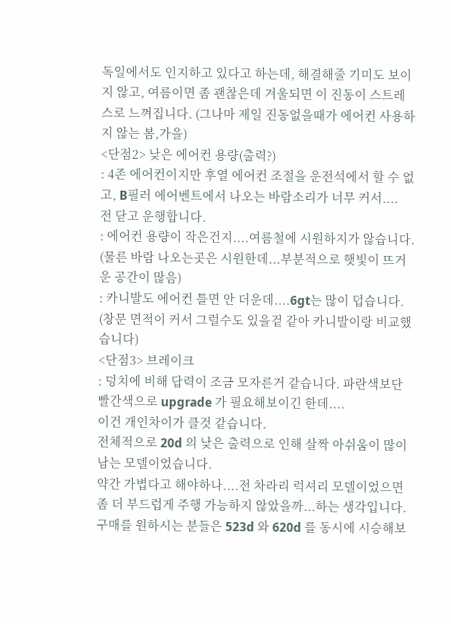독일에서도 인지하고 있다고 하는데, 해결해줄 기미도 보이지 않고, 여름이면 좀 괜찮은데 겨울되면 이 진동이 스트레스로 느껴집니다. (그나마 제일 진동없을때가 에어컨 사용하지 않는 봄,가을)
<단점2> 낮은 에어컨 용량(출력?)
: 4존 에어컨이지만 후열 에어컨 조절을 운전석에서 할 수 없고, B필러 에어벤트에서 나오는 바람소리가 너무 커서....
전 닫고 운행합니다.
: 에어컨 용량이 작은건지....여름철에 시원하지가 않습니다. (물른 바람 나오는곳은 시원한데...부분적으로 햇빛이 뜨거운 공간이 많음)
: 카니발도 에어컨 틀면 안 더운데....6gt는 많이 덥습니다. (창문 면적이 커서 그럴수도 있을겉 같아 카니발이랑 비교했습니다)
<단점3> 브레이크
: 덩치에 비해 답력이 조금 모자른거 같습니다. 파란색보단 빨간색으로 upgrade 가 필요해보이긴 한데....
이건 개인차이가 클것 같습니다.
전체적으로 20d 의 낮은 출력으로 인해 살짝 아쉬움이 많이 남는 모델이었습니다.
약간 가볍다고 해야하나....전 차라리 럭셔리 모델이었으면 좀 더 부드럽게 주행 가능하지 않았을까...하는 생각입니다.
구매를 원하시는 분들은 523d 와 620d 를 동시에 시승해보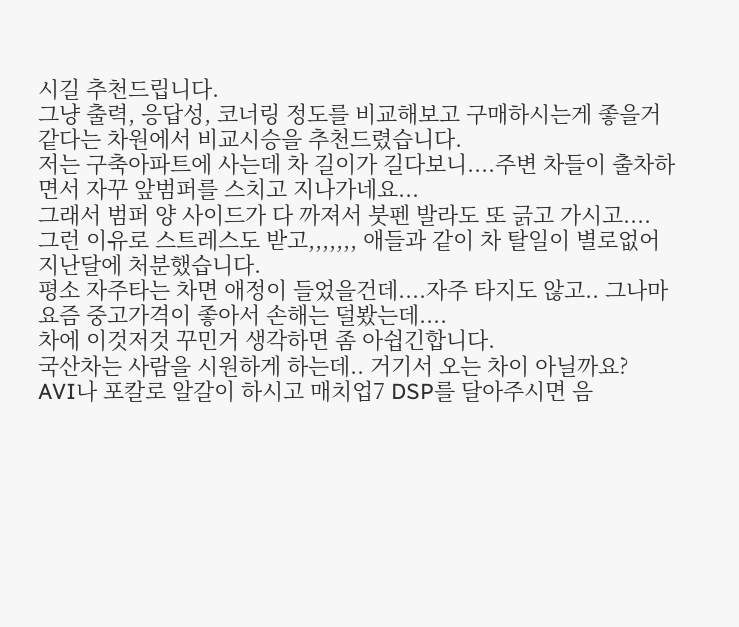시길 추천드립니다.
그냥 출력, 응답성, 코너링 정도를 비교해보고 구매하시는게 좋을거 같다는 차원에서 비교시승을 추천드렸습니다.
저는 구축아파트에 사는데 차 길이가 길다보니....주변 차들이 출차하면서 자꾸 앞범퍼를 스치고 지나가네요...
그래서 범퍼 양 사이드가 다 까져서 붓펜 발라도 또 긁고 가시고....
그런 이유로 스트레스도 받고,,,,,,, 애들과 같이 차 탈일이 별로없어 지난달에 처분했습니다.
평소 자주타는 차면 애정이 들었을건데....자주 타지도 않고.. 그나마 요즘 중고가격이 좋아서 손해는 덜봤는데....
차에 이것저것 꾸민거 생각하면 좀 아쉽긴합니다.
국산차는 사람을 시원하게 하는데.. 거기서 오는 차이 아닐까요?
AVI나 포칼로 알갈이 하시고 매치업7 DSP를 달아주시면 음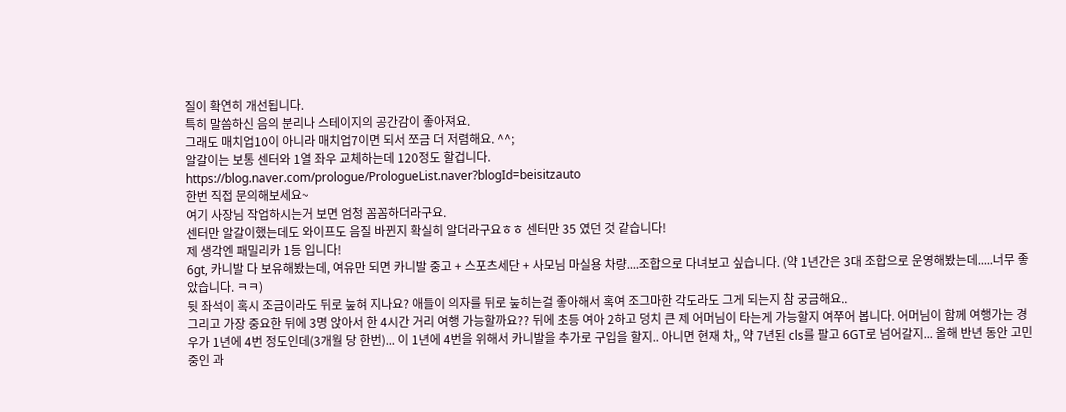질이 확연히 개선됩니다.
특히 말씀하신 음의 분리나 스테이지의 공간감이 좋아져요.
그래도 매치업10이 아니라 매치업7이면 되서 쪼금 더 저렴해요. ^^;
알갈이는 보통 센터와 1열 좌우 교체하는데 120정도 할겁니다.
https://blog.naver.com/prologue/PrologueList.naver?blogId=beisitzauto
한번 직접 문의해보세요~
여기 사장님 작업하시는거 보면 엄청 꼼꼼하더라구요.
센터만 알갈이했는데도 와이프도 음질 바뀐지 확실히 알더라구요ㅎㅎ 센터만 35 였던 것 같습니다!
제 생각엔 패밀리카 1등 입니다!
6gt, 카니발 다 보유해봤는데, 여유만 되면 카니발 중고 + 스포츠세단 + 사모님 마실용 차량....조합으로 다녀보고 싶습니다. (약 1년간은 3대 조합으로 운영해봤는데.....너무 좋았습니다. ㅋㅋ)
뒷 좌석이 혹시 조금이라도 뒤로 눞혀 지나요? 애들이 의자를 뒤로 눞히는걸 좋아해서 혹여 조그마한 각도라도 그게 되는지 참 궁금해요..
그리고 가장 중요한 뒤에 3명 앉아서 한 4시간 거리 여행 가능할까요?? 뒤에 초등 여아 2하고 덩치 큰 제 어머님이 타는게 가능할지 여쭈어 봅니다. 어머님이 함께 여행가는 경우가 1년에 4번 정도인데(3개월 당 한번)... 이 1년에 4번을 위해서 카니발을 추가로 구입을 할지.. 아니면 현재 차,, 약 7년된 cls를 팔고 6GT로 넘어갈지... 올해 반년 동안 고민중인 과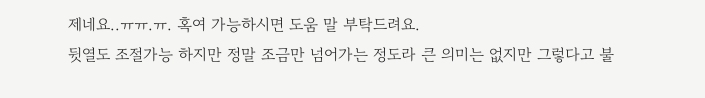제네요..ㅠㅠ.ㅠ. 혹여 가능하시면 도움 말 부탁드려요.
뒷열도 조절가능 하지만 정말 조금만 넘어가는 정도라 큰 의미는 없지만 그렇다고 불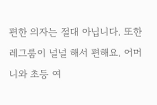편한 의자는 절대 아닙니다. 또한 레그룸이 널널 해서 편해요. 어머니와 초등 여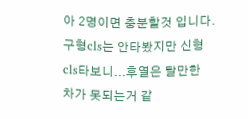아 2명이면 충분할것 입니다.
구형cls는 안타봤지만 신형 cls타보니...후열은 탈만한 차가 못되는거 같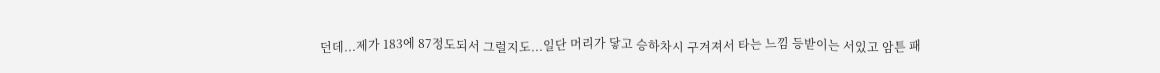던데...제가 183에 87정도되서 그럴지도...일단 머리가 닿고 승하차시 구겨져서 타는 느낌 등받이는 서있고 암튼 패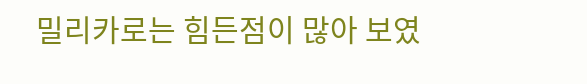밀리카로는 힘든점이 많아 보였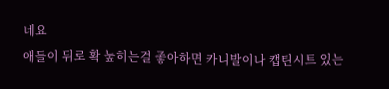네요
애들이 뒤로 확 눞히는걸 좋아하면 카니발이나 캡틴시트 있는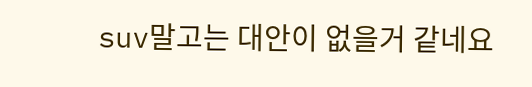suv말고는 대안이 없을거 같네요